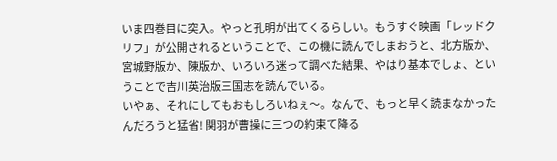いま四巻目に突入。やっと孔明が出てくるらしい。もうすぐ映画「レッドクリフ」が公開されるということで、この機に読んでしまおうと、北方版か、宮城野版か、陳版か、いろいろ迷って調べた結果、やはり基本でしょ、ということで吉川英治版三国志を読んでいる。
いやぁ、それにしてもおもしろいねぇ〜。なんで、もっと早く読まなかったんだろうと猛省! 関羽が曹操に三つの約束て降る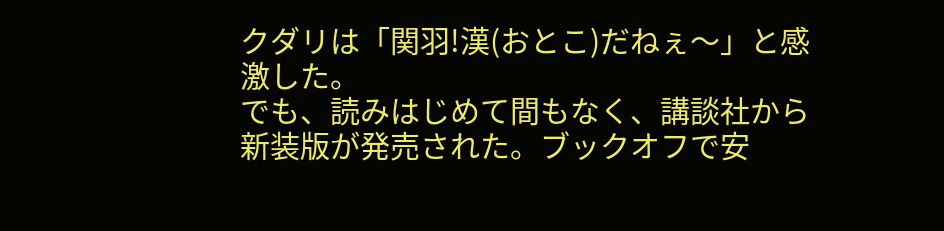クダリは「関羽!漢(おとこ)だねぇ〜」と感激した。
でも、読みはじめて間もなく、講談社から新装版が発売された。ブックオフで安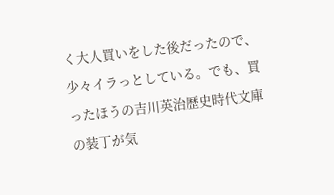く大人買いをした後だったので、少々イラっとしている。でも、買ったほうの吉川英治歴史時代文庫の装丁が気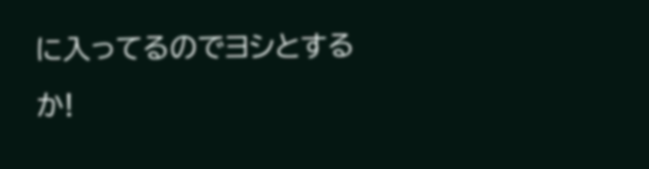に入ってるのでヨシとするか!